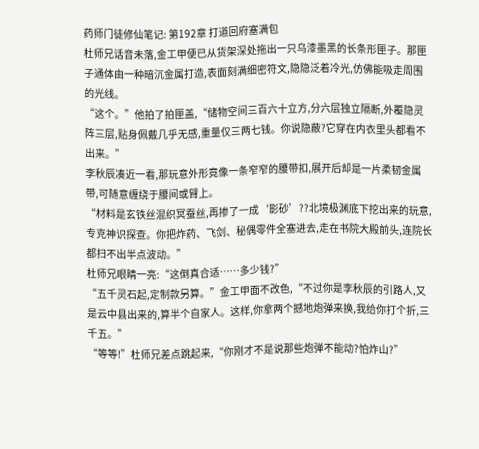药师门徒修仙笔记: 第192章 打道回府塞满包
杜师兄话音未落,金工甲便已从货架深处拖出一只乌漆墨黑的长条形匣子。那匣子通体由一种暗沉金属打造,表面刻满细密符文,隐隐泛着冷光,仿佛能吸走周围的光线。
“这个。”他拍了拍匣盖,“储物空间三百六十立方,分六层独立隔断,外覆隐灵阵三层,贴身佩戴几乎无感,重量仅三两七钱。你说隐蔽?它穿在内衣里头都看不出来。”
李秋辰凑近一看,那玩意外形竟像一条窄窄的腰带扣,展开后却是一片柔韧金属带,可随意缠绕于腰间或臂上。
“材料是玄铁丝混织冥蚕丝,再掺了一成‘影砂’??北境极渊底下挖出来的玩意,专克神识探查。你把炸药、飞剑、秘偶零件全塞进去,走在书院大殿前头,连院长都扫不出半点波动。”
杜师兄眼睛一亮:“这倒真合适……多少钱?”
“五千灵石起,定制款另算。”金工甲面不改色,“不过你是李秋辰的引路人,又是云中县出来的,算半个自家人。这样,你拿两个撼地炮弹来换,我给你打个折,三千五。”
“等等!”杜师兄差点跳起来,“你刚才不是说那些炮弹不能动?怕炸山?”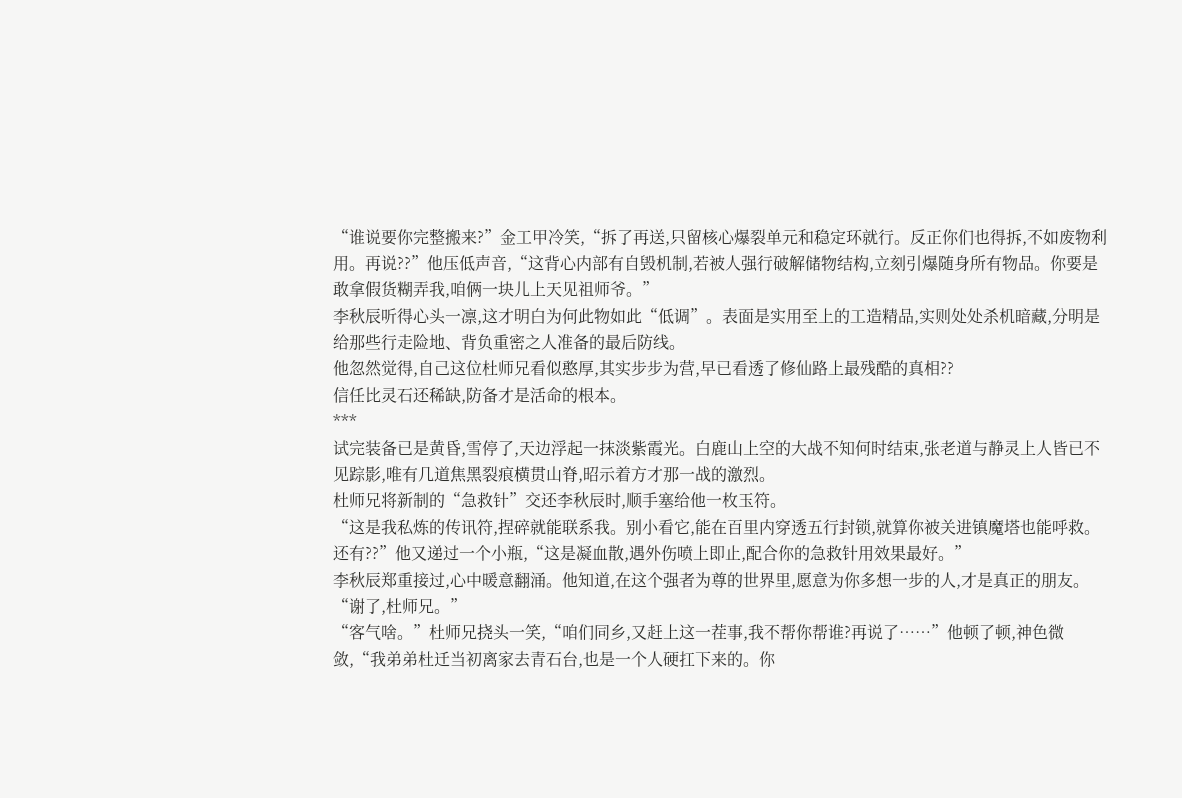“谁说要你完整搬来?”金工甲冷笑,“拆了再送,只留核心爆裂单元和稳定环就行。反正你们也得拆,不如废物利用。再说??”他压低声音,“这背心内部有自毁机制,若被人强行破解储物结构,立刻引爆随身所有物品。你要是敢拿假货糊弄我,咱俩一块儿上天见祖师爷。”
李秋辰听得心头一凛,这才明白为何此物如此“低调”。表面是实用至上的工造精品,实则处处杀机暗藏,分明是给那些行走险地、背负重密之人准备的最后防线。
他忽然觉得,自己这位杜师兄看似憨厚,其实步步为营,早已看透了修仙路上最残酷的真相??
信任比灵石还稀缺,防备才是活命的根本。
***
试完装备已是黄昏,雪停了,天边浮起一抹淡紫霞光。白鹿山上空的大战不知何时结束,张老道与静灵上人皆已不见踪影,唯有几道焦黑裂痕横贯山脊,昭示着方才那一战的激烈。
杜师兄将新制的“急救针”交还李秋辰时,顺手塞给他一枚玉符。
“这是我私炼的传讯符,捏碎就能联系我。别小看它,能在百里内穿透五行封锁,就算你被关进镇魔塔也能呼救。还有??”他又递过一个小瓶,“这是凝血散,遇外伤喷上即止,配合你的急救针用效果最好。”
李秋辰郑重接过,心中暖意翻涌。他知道,在这个强者为尊的世界里,愿意为你多想一步的人,才是真正的朋友。
“谢了,杜师兄。”
“客气啥。”杜师兄挠头一笑,“咱们同乡,又赶上这一茬事,我不帮你帮谁?再说了……”他顿了顿,神色微敛,“我弟弟杜迁当初离家去青石台,也是一个人硬扛下来的。你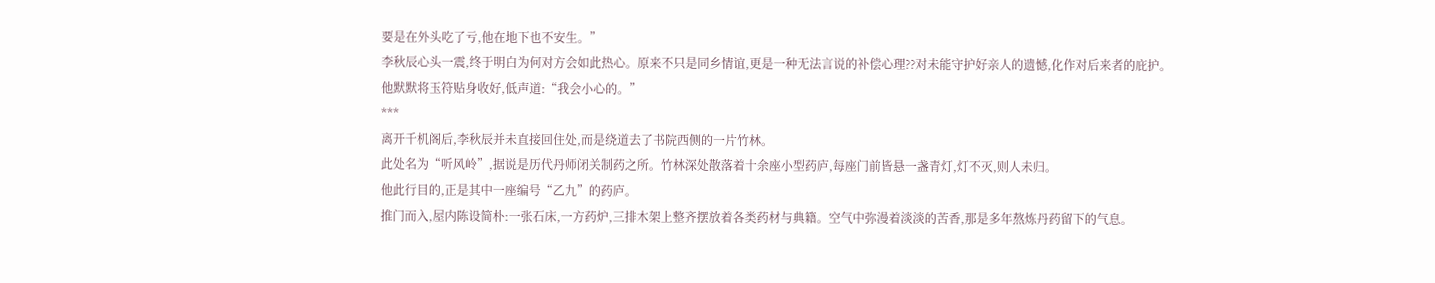要是在外头吃了亏,他在地下也不安生。”
李秋辰心头一震,终于明白为何对方会如此热心。原来不只是同乡情谊,更是一种无法言说的补偿心理??对未能守护好亲人的遗憾,化作对后来者的庇护。
他默默将玉符贴身收好,低声道:“我会小心的。”
***
离开千机阁后,李秋辰并未直接回住处,而是绕道去了书院西侧的一片竹林。
此处名为“听风岭”,据说是历代丹师闭关制药之所。竹林深处散落着十余座小型药庐,每座门前皆悬一盏青灯,灯不灭,则人未归。
他此行目的,正是其中一座编号“乙九”的药庐。
推门而入,屋内陈设简朴:一张石床,一方药炉,三排木架上整齐摆放着各类药材与典籍。空气中弥漫着淡淡的苦香,那是多年熬炼丹药留下的气息。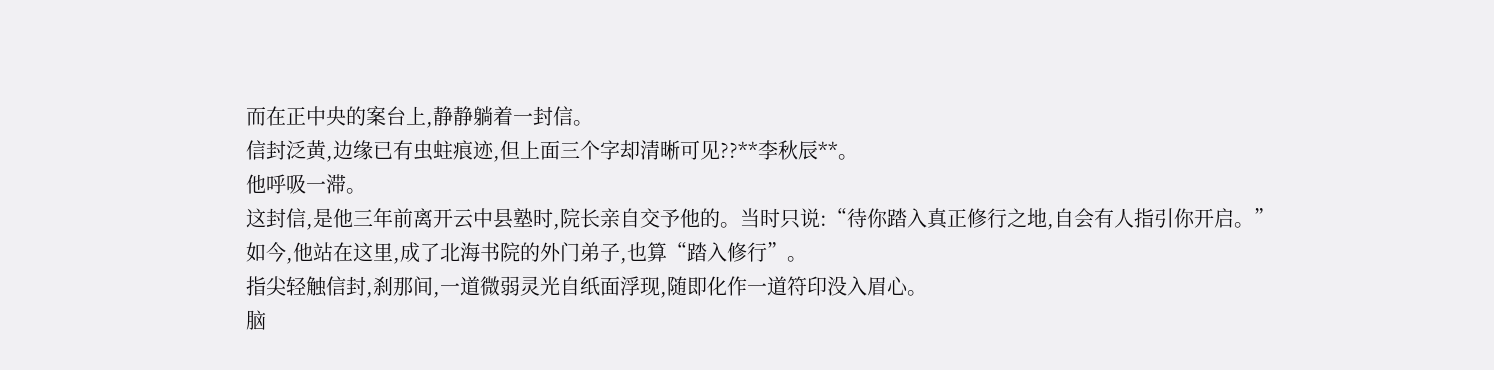而在正中央的案台上,静静躺着一封信。
信封泛黄,边缘已有虫蛀痕迹,但上面三个字却清晰可见??**李秋辰**。
他呼吸一滞。
这封信,是他三年前离开云中县塾时,院长亲自交予他的。当时只说:“待你踏入真正修行之地,自会有人指引你开启。”
如今,他站在这里,成了北海书院的外门弟子,也算“踏入修行”。
指尖轻触信封,刹那间,一道微弱灵光自纸面浮现,随即化作一道符印没入眉心。
脑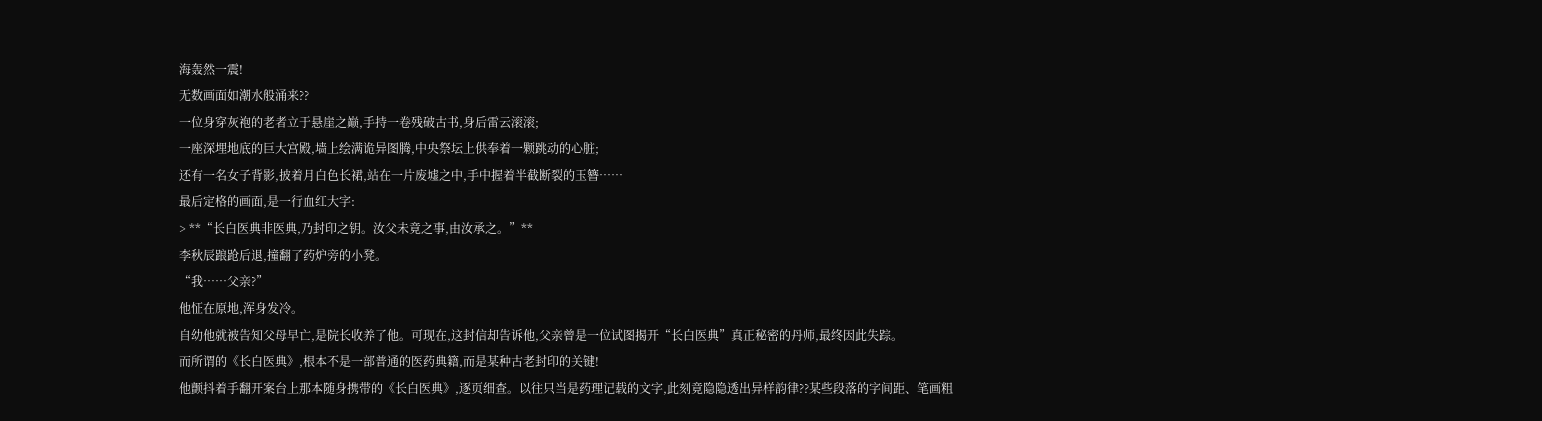海轰然一震!
无数画面如潮水般涌来??
一位身穿灰袍的老者立于悬崖之巅,手持一卷残破古书,身后雷云滚滚;
一座深埋地底的巨大宫殿,墙上绘满诡异图腾,中央祭坛上供奉着一颗跳动的心脏;
还有一名女子背影,披着月白色长裙,站在一片废墟之中,手中握着半截断裂的玉簪……
最后定格的画面,是一行血红大字:
> **“长白医典非医典,乃封印之钥。汝父未竟之事,由汝承之。”**
李秋辰踉跄后退,撞翻了药炉旁的小凳。
“我……父亲?”
他怔在原地,浑身发冷。
自幼他就被告知父母早亡,是院长收养了他。可现在,这封信却告诉他,父亲曾是一位试图揭开“长白医典”真正秘密的丹师,最终因此失踪。
而所谓的《长白医典》,根本不是一部普通的医药典籍,而是某种古老封印的关键!
他颤抖着手翻开案台上那本随身携带的《长白医典》,逐页细查。以往只当是药理记载的文字,此刻竟隐隐透出异样韵律??某些段落的字间距、笔画粗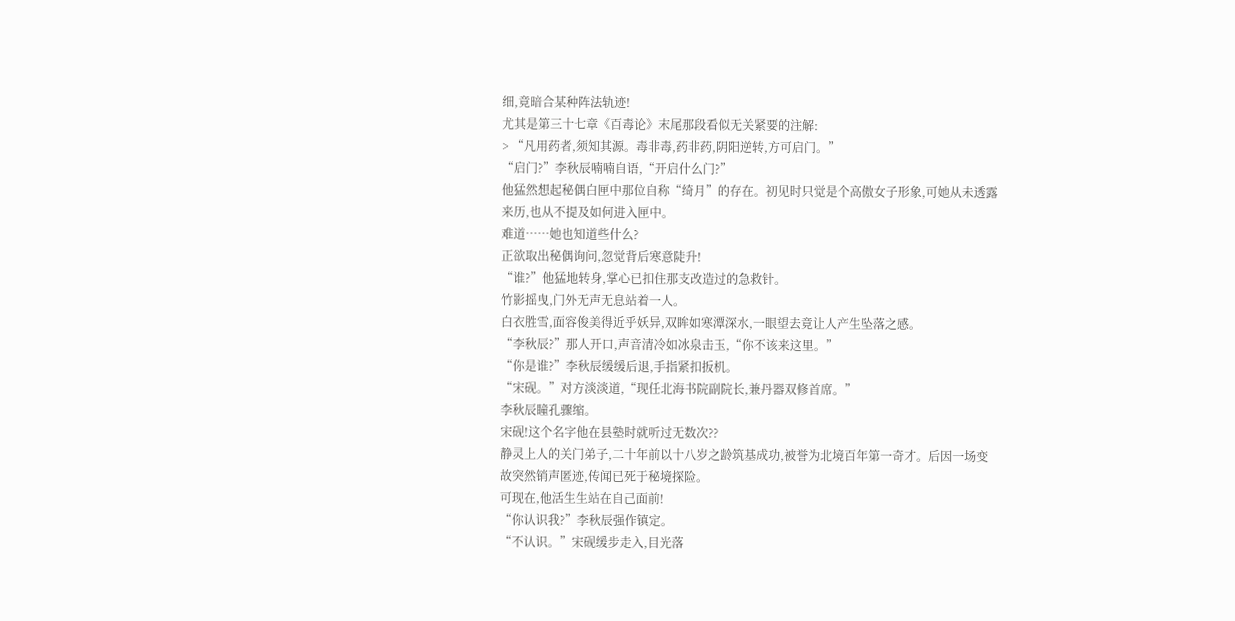细,竟暗合某种阵法轨迹!
尤其是第三十七章《百毒论》末尾那段看似无关紧要的注解:
> “凡用药者,须知其源。毒非毒,药非药,阴阳逆转,方可启门。”
“启门?”李秋辰喃喃自语,“开启什么门?”
他猛然想起秘偶白匣中那位自称“绮月”的存在。初见时只觉是个高傲女子形象,可她从未透露来历,也从不提及如何进入匣中。
难道……她也知道些什么?
正欲取出秘偶询问,忽觉背后寒意陡升!
“谁?”他猛地转身,掌心已扣住那支改造过的急救针。
竹影摇曳,门外无声无息站着一人。
白衣胜雪,面容俊美得近乎妖异,双眸如寒潭深水,一眼望去竟让人产生坠落之感。
“李秋辰?”那人开口,声音清冷如冰泉击玉,“你不该来这里。”
“你是谁?”李秋辰缓缓后退,手指紧扣扳机。
“宋砚。”对方淡淡道,“现任北海书院副院长,兼丹器双修首席。”
李秋辰瞳孔骤缩。
宋砚!这个名字他在县塾时就听过无数次??
静灵上人的关门弟子,二十年前以十八岁之龄筑基成功,被誉为北境百年第一奇才。后因一场变故突然销声匿迹,传闻已死于秘境探险。
可现在,他活生生站在自己面前!
“你认识我?”李秋辰强作镇定。
“不认识。”宋砚缓步走入,目光落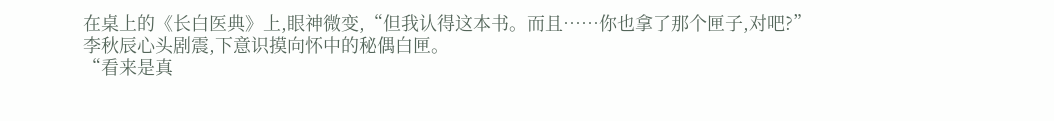在桌上的《长白医典》上,眼神微变,“但我认得这本书。而且……你也拿了那个匣子,对吧?”
李秋辰心头剧震,下意识摸向怀中的秘偶白匣。
“看来是真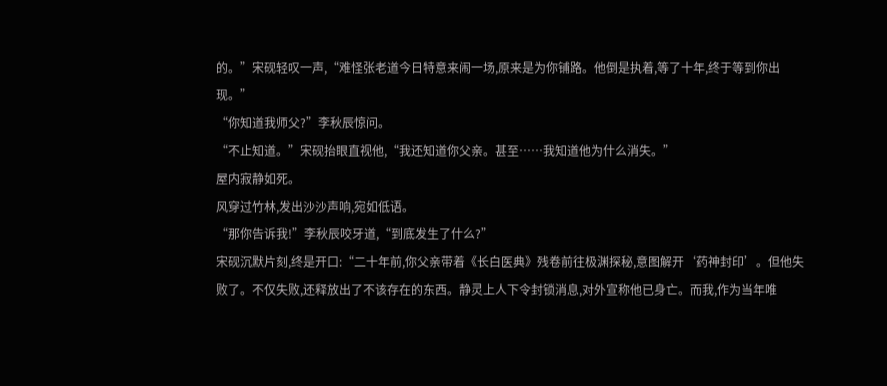的。”宋砚轻叹一声,“难怪张老道今日特意来闹一场,原来是为你铺路。他倒是执着,等了十年,终于等到你出现。”
“你知道我师父?”李秋辰惊问。
“不止知道。”宋砚抬眼直视他,“我还知道你父亲。甚至……我知道他为什么消失。”
屋内寂静如死。
风穿过竹林,发出沙沙声响,宛如低语。
“那你告诉我!”李秋辰咬牙道,“到底发生了什么?”
宋砚沉默片刻,终是开口:“二十年前,你父亲带着《长白医典》残卷前往极渊探秘,意图解开‘药神封印’。但他失败了。不仅失败,还释放出了不该存在的东西。静灵上人下令封锁消息,对外宣称他已身亡。而我,作为当年唯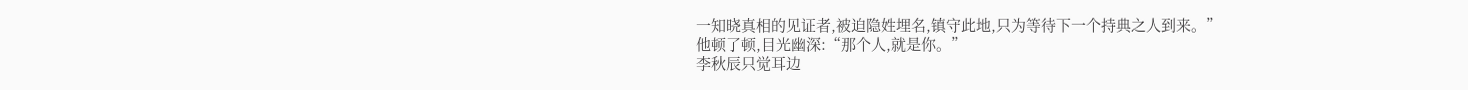一知晓真相的见证者,被迫隐姓埋名,镇守此地,只为等待下一个持典之人到来。”
他顿了顿,目光幽深:“那个人,就是你。”
李秋辰只觉耳边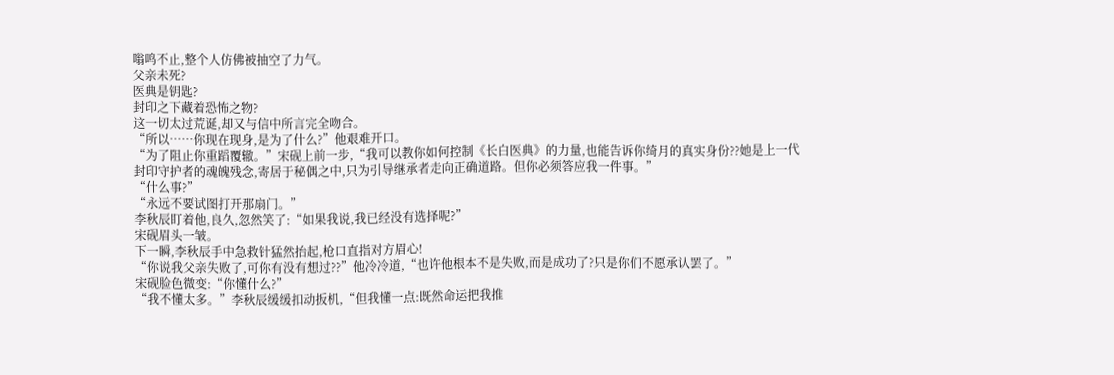嗡鸣不止,整个人仿佛被抽空了力气。
父亲未死?
医典是钥匙?
封印之下藏着恐怖之物?
这一切太过荒诞,却又与信中所言完全吻合。
“所以……你现在现身,是为了什么?”他艰难开口。
“为了阻止你重蹈覆辙。”宋砚上前一步,“我可以教你如何控制《长白医典》的力量,也能告诉你绮月的真实身份??她是上一代封印守护者的魂魄残念,寄居于秘偶之中,只为引导继承者走向正确道路。但你必须答应我一件事。”
“什么事?”
“永远不要试图打开那扇门。”
李秋辰盯着他,良久,忽然笑了:“如果我说,我已经没有选择呢?”
宋砚眉头一皱。
下一瞬,李秋辰手中急救针猛然抬起,枪口直指对方眉心!
“你说我父亲失败了,可你有没有想过??”他冷冷道,“也许他根本不是失败,而是成功了?只是你们不愿承认罢了。”
宋砚脸色微变:“你懂什么?”
“我不懂太多。”李秋辰缓缓扣动扳机,“但我懂一点:既然命运把我推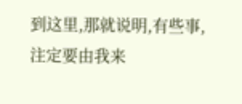到这里,那就说明,有些事,注定要由我来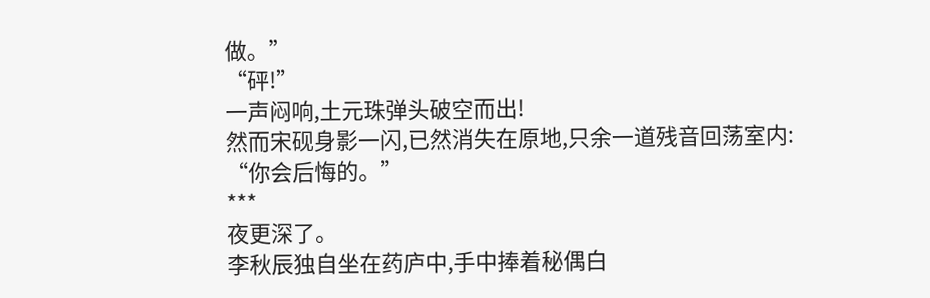做。”
“砰!”
一声闷响,土元珠弹头破空而出!
然而宋砚身影一闪,已然消失在原地,只余一道残音回荡室内:
“你会后悔的。”
***
夜更深了。
李秋辰独自坐在药庐中,手中捧着秘偶白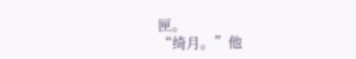匣。
“绮月。”他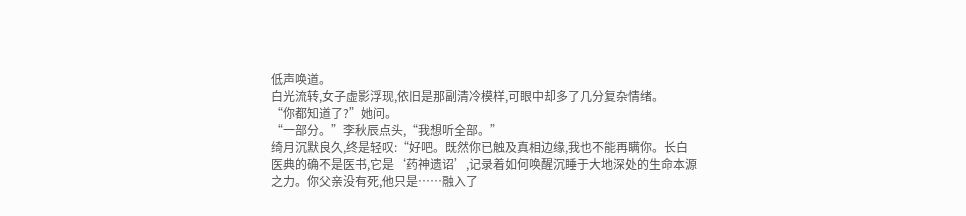低声唤道。
白光流转,女子虚影浮现,依旧是那副清冷模样,可眼中却多了几分复杂情绪。
“你都知道了?”她问。
“一部分。”李秋辰点头,“我想听全部。”
绮月沉默良久,终是轻叹:“好吧。既然你已触及真相边缘,我也不能再瞒你。长白医典的确不是医书,它是‘药神遗诏’,记录着如何唤醒沉睡于大地深处的生命本源之力。你父亲没有死,他只是……融入了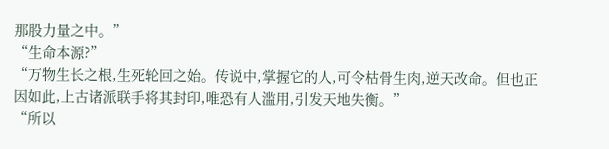那股力量之中。”
“生命本源?”
“万物生长之根,生死轮回之始。传说中,掌握它的人,可令枯骨生肉,逆天改命。但也正因如此,上古诸派联手将其封印,唯恐有人滥用,引发天地失衡。”
“所以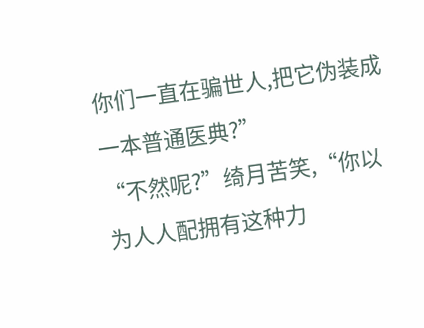你们一直在骗世人,把它伪装成一本普通医典?”
“不然呢?”绮月苦笑,“你以为人人配拥有这种力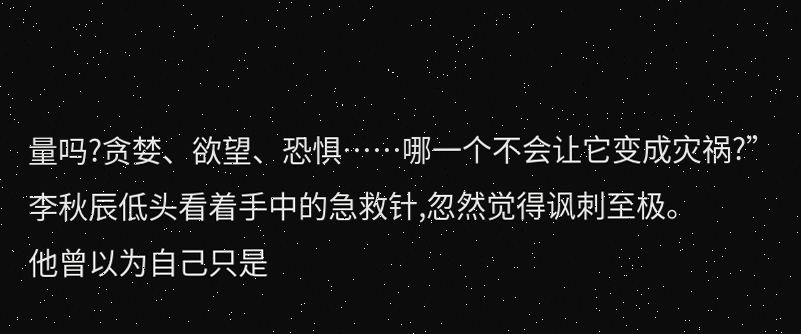量吗?贪婪、欲望、恐惧……哪一个不会让它变成灾祸?”
李秋辰低头看着手中的急救针,忽然觉得讽刺至极。
他曾以为自己只是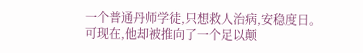一个普通丹师学徒,只想救人治病,安稳度日。
可现在,他却被推向了一个足以颠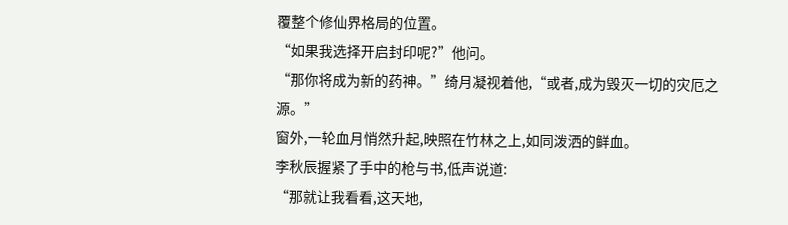覆整个修仙界格局的位置。
“如果我选择开启封印呢?”他问。
“那你将成为新的药神。”绮月凝视着他,“或者,成为毁灭一切的灾厄之源。”
窗外,一轮血月悄然升起,映照在竹林之上,如同泼洒的鲜血。
李秋辰握紧了手中的枪与书,低声说道:
“那就让我看看,这天地,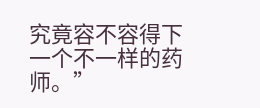究竟容不容得下一个不一样的药师。”